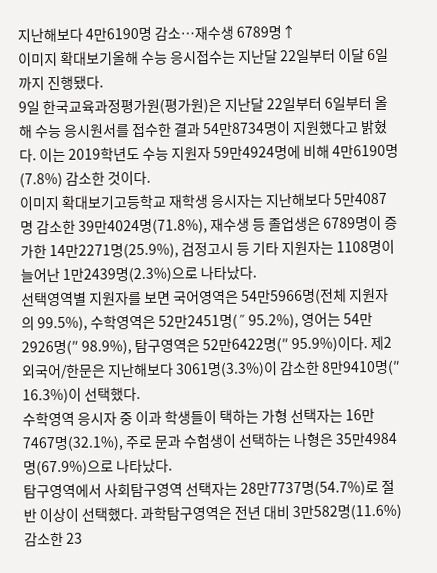지난해보다 4만6190명 감소…재수생 6789명↑
이미지 확대보기올해 수능 응시접수는 지난달 22일부터 이달 6일까지 진행됐다.
9일 한국교육과정평가원(평가원)은 지난달 22일부터 6일부터 올해 수능 응시원서를 접수한 결과 54만8734명이 지원했다고 밝혔다. 이는 2019학년도 수능 지원자 59만4924명에 비해 4만6190명(7.8%) 감소한 것이다.
이미지 확대보기고등학교 재학생 응시자는 지난해보다 5만4087명 감소한 39만4024명(71.8%), 재수생 등 졸업생은 6789명이 증가한 14만2271명(25.9%), 검정고시 등 기타 지원자는 1108명이 늘어난 1만2439명(2.3%)으로 나타났다.
선택영역별 지원자를 보면 국어영역은 54만5966명(전체 지원자의 99.5%), 수학영역은 52만2451명(˝ 95.2%), 영어는 54만2926명(″ 98.9%), 탐구영역은 52만6422명(″ 95.9%)이다. 제2외국어/한문은 지난해보다 3061명(3.3%)이 감소한 8만9410명(″ 16.3%)이 선택했다.
수학영역 응시자 중 이과 학생들이 택하는 가형 선택자는 16만7467명(32.1%), 주로 문과 수험생이 선택하는 나형은 35만4984명(67.9%)으로 나타났다.
탐구영역에서 사회탐구영역 선택자는 28만7737명(54.7%)로 절반 이상이 선택했다. 과학탐구영역은 전년 대비 3만582명(11.6%) 감소한 23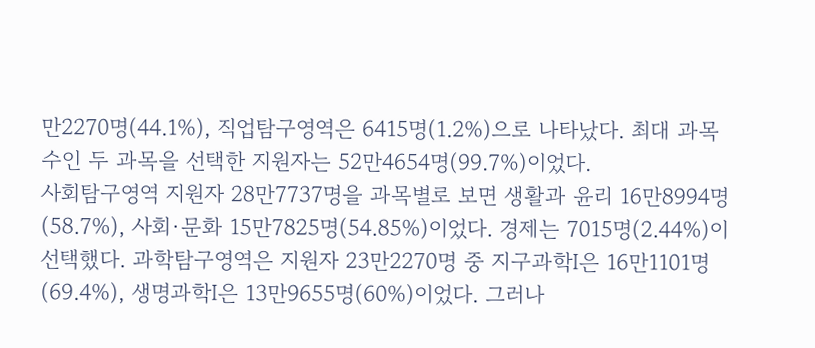만2270명(44.1%), 직업탐구영역은 6415명(1.2%)으로 나타났다. 최대 과목수인 두 과목을 선택한 지원자는 52만4654명(99.7%)이었다.
사회탐구영역 지원자 28만7737명을 과목별로 보면 생활과 윤리 16만8994명(58.7%), 사회·문화 15만7825명(54.85%)이었다. 경제는 7015명(2.44%)이 선택했다. 과학탐구영역은 지원자 23만2270명 중 지구과학Ⅰ은 16만1101명(69.4%), 생명과학Ⅰ은 13만9655명(60%)이었다. 그러나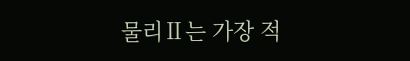물리Ⅱ는 가장 적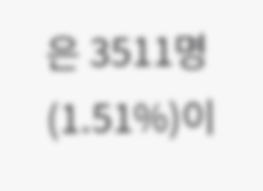은 3511명(1.51%)이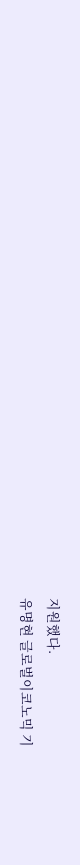지원했다.
유명현 글로벌이코노믹 기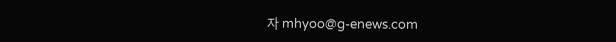자 mhyoo@g-enews.com